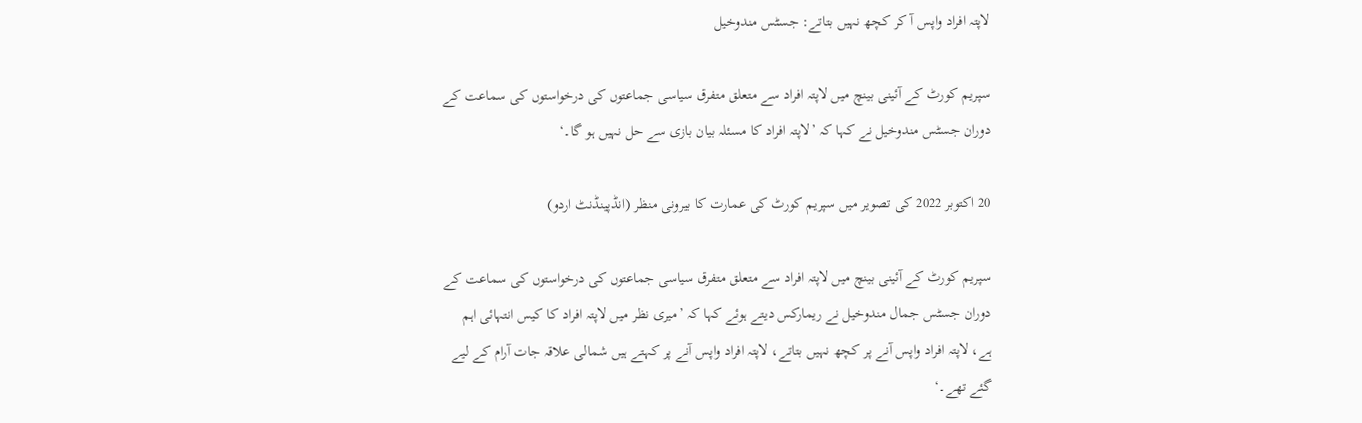لاپتہ افراد واپس آ کر کچھ نہیں بتاتے: جسٹس مندوخیل

سپریم کورٹ کے آئینی بینچ میں لاپتہ افراد سے متعلق متفرق سیاسی جماعتوں کی درخواستوں کی سماعت کے دوران جسٹس مندوخیل نے کہا کہ ’لاپتہ افراد کا مسئلہ بیان بازی سے حل نہیں ہو گا۔‘

20 اکتوبر 2022 کی تصویر میں سپریم کورٹ کی عمارت کا بیرونی منظر (انڈپینڈنٹ اردو)

سپریم کورٹ کے آئینی بینچ میں لاپتہ افراد سے متعلق متفرق سیاسی جماعتوں کی درخواستوں کی سماعت کے دوران جسٹس جمال مندوخیل نے ریمارکس دیتے ہوئے کہا کہ ’میری نظر میں لاپتہ افراد کا کیس انتہائی اہم ہے، لاپتہ افراد واپس آنے پر کچھ نہیں بتاتے، لاپتہ افراد واپس آنے پر کہتے ہیں شمالی علاقہ جات آرام کے لیے گئے تھے۔‘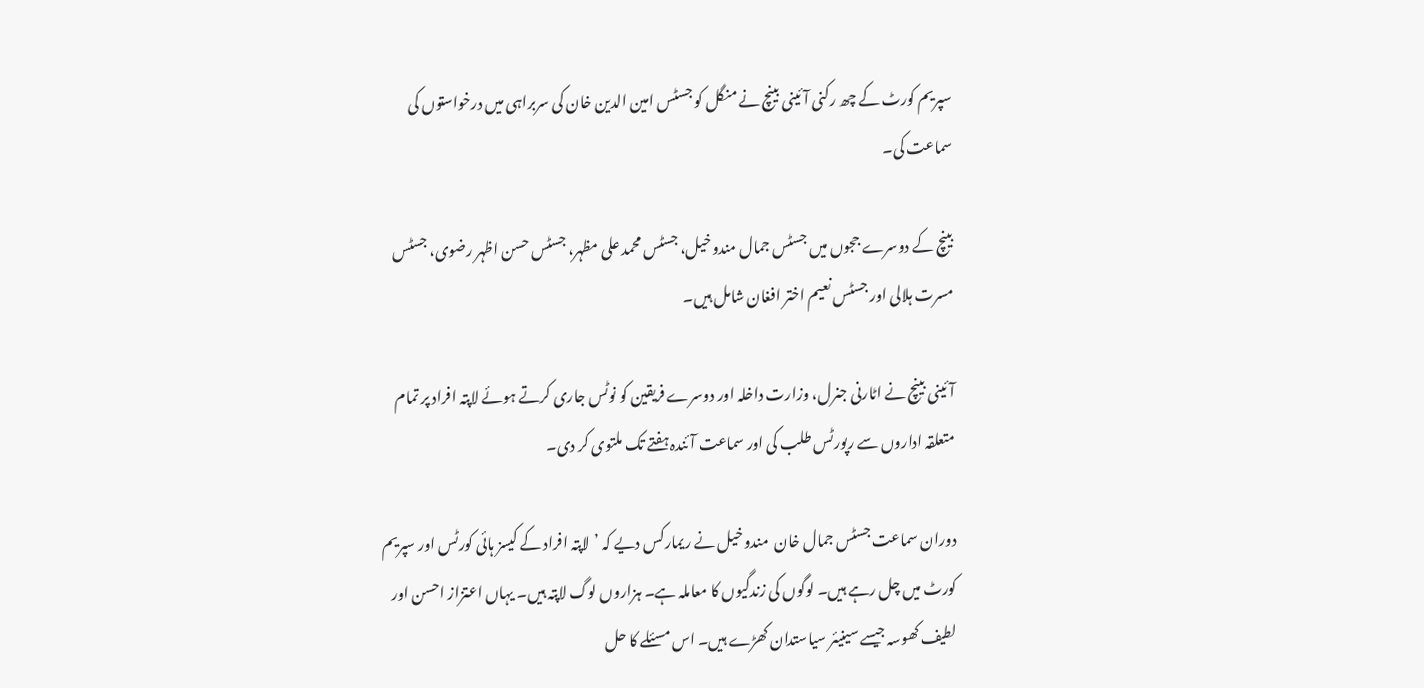سپریم کورٹ کے چھ رکنی آئینی بینچ نے منگل کو جسٹس امین الدین خان کی سربراہی میں درخواستوں کی سماعت کی۔

بینچ کے دوسرے ججوں میں جسٹس جمال مندوخیل، جسٹس محمد علی مظہر، جسٹس حسن اظہر رضوی، جسٹس مسرت ہلالی اور جسٹس نعیم اختر افغان شامل ہیں۔

آئینی بینچ نے اٹارنی جنرل، وزارت داخلہ اور دوسرے فریقین کو نوٹس جاری کرتے ہوئے لاپتہ افراد پر تمام متعلقہ اداروں سے رپورٹس طلب کی اور سماعت آئندہ ہفتے تک ملتوی کر دی۔

دوران سماعت جسٹس جمال خان  مندوخیل نے ریمارکس دیے کہ ’لاپتہ افراد کے کیسز ہائی کورٹس اور سپریم کورٹ میں چل رہے ہیں۔ لوگوں کی زندگیوں کا معاملہ ہے۔ ہزاروں لوگ لاپتہ ہیں۔ یہاں اعتزاز احسن اور لطیف کھوسہ جیسے سینیئر سیاستدان کھڑے ہیں۔ اس مسئلے کا حل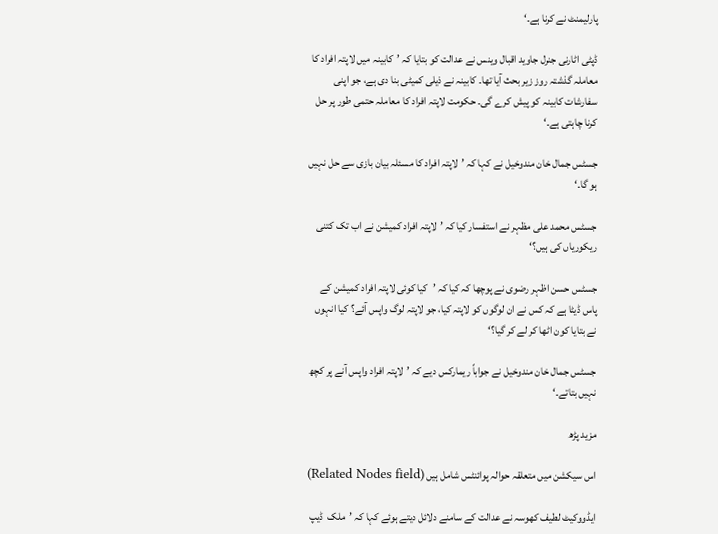پارلیمنٹ نے کرنا ہے۔‘

ڈپٹی اٹارنی جنرل جاوید اقبال وینس نے عدالت کو بتایا کہ ’کابینہ میں لاپتہ افراد کا معاملہ گذشتہ روز زیر بحث آیا تھا۔ کابینہ نے ذیلی کمیٹی بنا دی ہے، جو اپنی سفارشات کابینہ کو پیش کرے گی۔ حکومت لاپتہ افراد کا معاملہ حتمی طور پر حل کرنا چاہتی ہے۔‘

جسٹس جمال خان مندوخیل نے کہا کہ ’لاپتہ افراد کا مسئلہ بیان بازی سے حل نہیں ہو گا۔‘

جسٹس محمد علی مظہر نے استفسار کیا کہ ’لاپتہ افراد کمیشن نے اب تک کتنی ریکوریاں کی ہیں؟‘

جسٹس حسن اظہر رضوی نے پوچھا کہ کیا کہ ’کیا کوئی لاپتہ افراد کمیشن کے پاس ڈیٹا ہے کہ کس نے ان لوگوں کو لاپتہ کیا، جو لاپتہ لوگ واپس آئے؟ کیا انہوں نے بتایا کون اٹھا کر لے کر گیا؟‘

جسٹس جمال خان مندوخیل نے جواباً ریمارکس دیے کہ ’لاپتہ افراد واپس آنے پر کچھ نہیں بتاتے۔‘

مزید پڑھ

اس سیکشن میں متعلقہ حوالہ پوائنٹس شامل ہیں (Related Nodes field)

ایڈووکیٹ لطیف کھوسہ نے عدالت کے سامنے دلائل دیتے ہوئے کہا کہ ’ملک  ڈیپ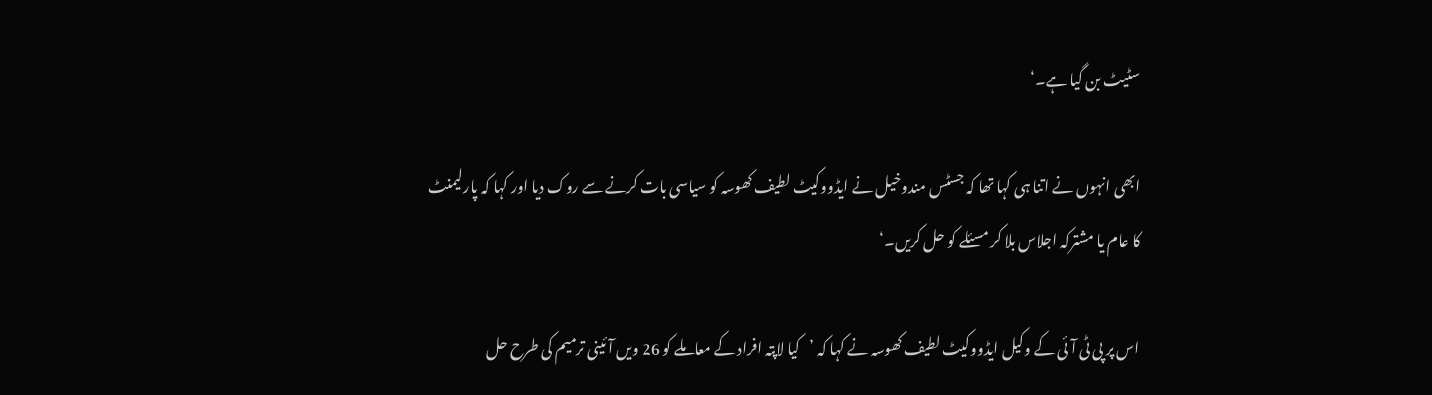سٹیٹ بن گیا ہے۔‘

ابھی انہوں نے اتنا ہی کہا تھا کہ جسٹس مندوخیل نے ایڈووکیٹ لطیف کھوسہ کو سیاسی بات کرنے سے روک دیا اور کہا کہ پارلیمنٹ کا عام یا مشترکہ اجلاس بلا کر مسئلے کو حل کریں۔‘

اس پر پی ٹی آئی کے وکیل ایڈووکیٹ لطیف کھوسہ نے کہا کہ ’کیا لاپتہ افراد کے معاملے کو 26 ویں آئینی ترمیم کی طرح حل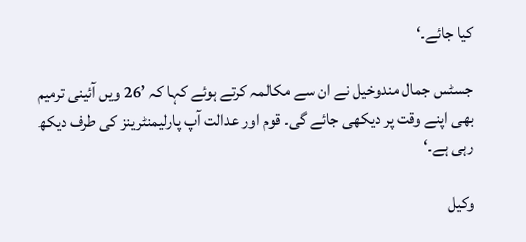کیا جائے۔‘

جسٹس جمال مندوخیل نے ان سے مکالمہ کرتے ہوئے کہا کہ ’26 ویں آئینی ترمیم بھی اپنے وقت پر دیکھی جائے گی۔ قوم اور عدالت آپ پارلیمنٹرینز کی طرف دیکھ رہی ہے۔‘

وکیل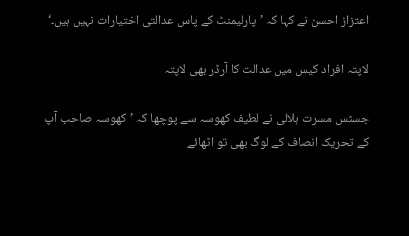اعتزاز احسن نے کہا کہ ’پارلیمنٹ کے پاس عدالتی اختیارات نہیں ہیں۔‘

لاپتہ افراد کیس میں عدالت کا آرڈر بھی لاپتہ

جسٹس مسرت ہلالی نے لطیف کھوسہ سے پوچھا کہ ’کھوسہ صاحب آپ کے تحریک انصاف کے لوگ بھی تو اٹھائے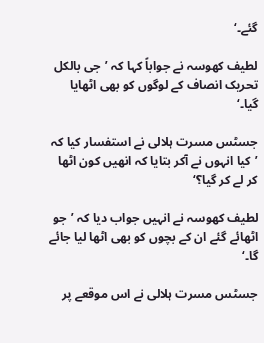گئے۔‘

لطیف کھوسہ نے جواباً کہا کہ ’جی بالکل تحریک انصاف کے لوگوں کو بھی اٹھایا گیا۔‘

جسٹس مسرت ہلالی نے استفسار کیا کہ ’کیا انہوں نے آکر بتایا کہ انھیں کون اٹھا کر لے کر گیا؟‘

لطیف کھوسہ نے انہیں جواب دیا کہ ’جو اٹھائے گئے ان کے بچوں کو بھی اٹھا لیا جائے گا۔‘

جسٹس مسرت ہلالی نے اس موقعے پر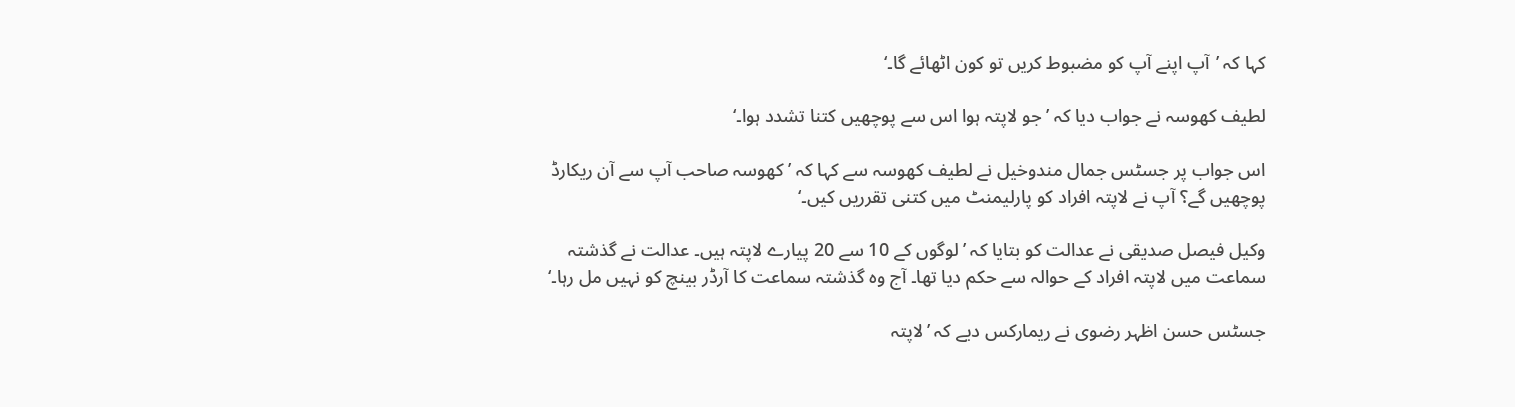کہا کہ ’آپ اپنے آپ کو مضبوط کریں تو کون اٹھائے گا۔‘

لطیف کھوسہ نے جواب دیا کہ ’جو لاپتہ ہوا اس سے پوچھیں کتنا تشدد ہوا۔‘

اس جواب پر جسٹس جمال مندوخیل نے لطیف کھوسہ سے کہا کہ ’کھوسہ صاحب آپ سے آن ریکارڈ پوچھیں گے؟ آپ نے لاپتہ افراد کو پارلیمنٹ میں کتنی تقرریں کیں۔‘

وکیل فیصل صدیقی نے عدالت کو بتایا کہ ’لوگوں کے 10 سے 20 پیارے لاپتہ ہیں۔ عدالت نے گذشتہ سماعت میں لاپتہ افراد کے حوالہ سے حکم دیا تھا۔ آج وہ گذشتہ سماعت کا آرڈر بینچ کو نہیں مل رہا۔‘

جسٹس حسن اظہر رضوی نے ریمارکس دیے کہ ’لاپتہ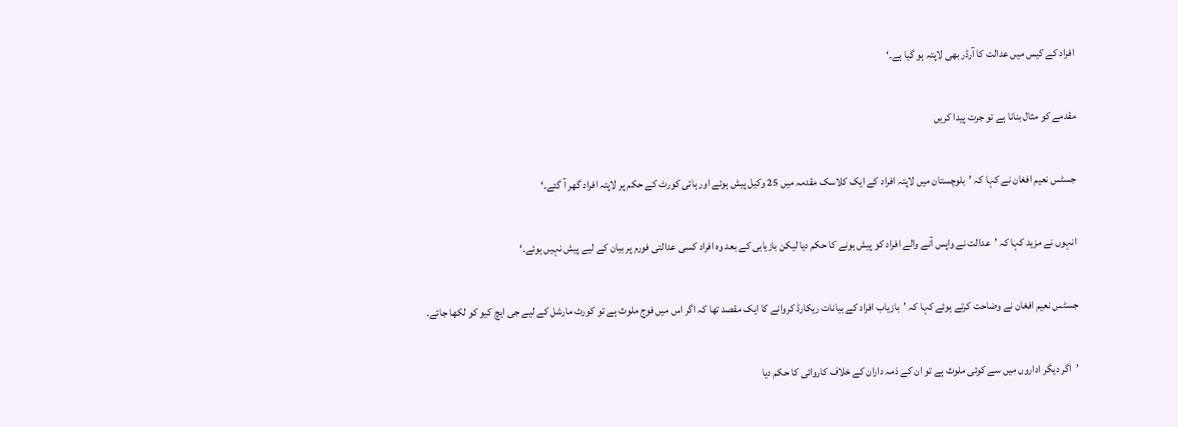افراد کے کیس میں عدالت کا آرڈر بھی لاپتہ ہو گیا ہے۔‘

مقدمے کو مثال بنانا ہے تو جرت پیدا کریں

جسٹس نعیم افغان نے کہا کہ ’بلوچستان میں لاپتہ افراد کے ایک کلاسک مقدمہ میں 25 وکیل پیش ہوئے اور ہائی کورٹ کے حکم پر لاپتہ افراد گھر آ گئے۔‘

انہوں نے مزید کہا کہ ’عدالت نے واپس آنے والے افراد کو پیش ہونے کا حکم دیا لیکن بازیابی کے بعد وہ افراد کسی عدالتی فورم پر بیان کے لیے پیش نہیں ہوئے۔‘

جسٹس نعیم افغان نے وضاحت کرتے ہوئے کہا کہ ’بازیاب افراد کے بیانات ریکارڈ کروانے کا ایک مقصد تھا کہ اگر اس میں فوج ملوث ہے تو کورٹ مارشل کے لیے جی ایچ کیو کو لکھا جائے۔

’اگر دیگر اداروں میں سے کوئی ملوث ہے تو ان کے ذمہ داران کے خلاف کاروائی کا حکم دیا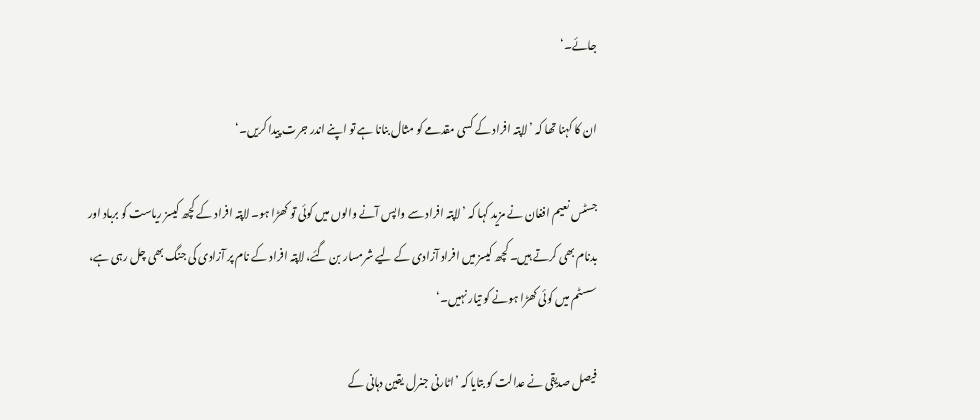جائے۔‘

ان کا کہنا تھا کہ ’لاپتہ افراد کے کسی مقدمے کو مثال بنانا ہے تو اپنے اندر جرت پیدا کریں۔‘

جسٹس نعیم افغان نے مزید کہا کہ ’لاپتہ افراد سے واپس آنے والوں میں کوئی تو کھڑا ہو۔ لاپتہ افراد کے کچھ کیسز ریاست کو برباد اور بدنام بھی کرتے ہیں۔ کچھ کیسز میں افراد آزادی کے لیے شرمسار بن گئے، لاپتہ افراد کے نام پر آزادی کی جنگ بھی چل رہی ہے، سسٹم میں کوئی کھڑا ہونے کو تیار نہیں۔‘

فیصل صدیقی نے عدالت کو بتایا کہ ’اٹارنی جنرل یقین دہانی کے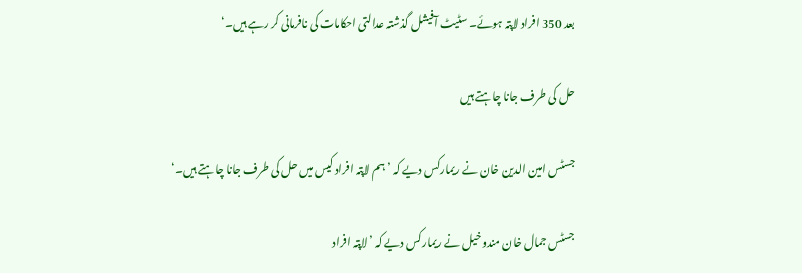بعد 350 افراد لاپتہ ہوئے۔ سٹیٹ آفیشل گذشتہ عدالتی احکامات کی نافرمانی کر رہے ہیں۔‘

حل کی طرف جانا چاہتے ہیں

جسٹس امین الدین خان نے ریمارکس دیے کہ ’ہم لاپتہ افراد کیس میں حل کی طرف جانا چاہتے ہیں۔‘

جسٹس جمال خان مندوخیل نے ریمارکس دیے کہ ’لاپتہ افراد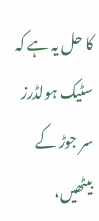کا حل یہ ہے کہ سٹیک ہولڈرز سر جوڑ کے بیٹھیں،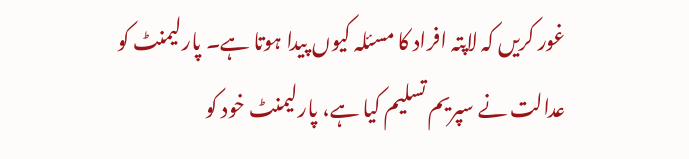غور کریں کہ لاپتہ افراد کا مسئلہ کیوں پیدا ہوتا ہے۔ پارلیمنٹ کو عدالت نے سپریم تسلیم کیا ہے، پارلیمنٹ خود کو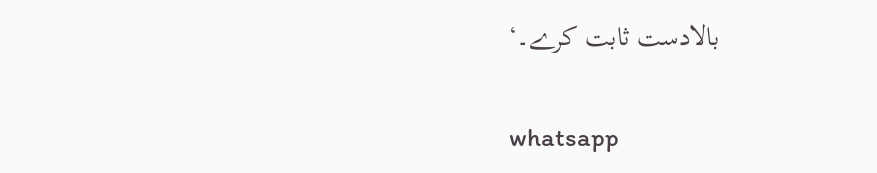بالادست ثابت کرے۔‘

whatsapp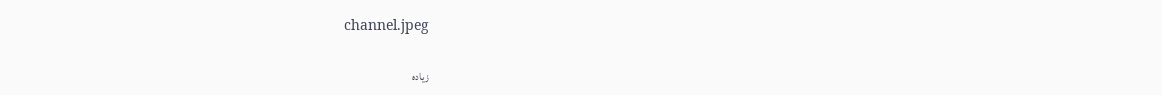channel.jpeg

زیادہ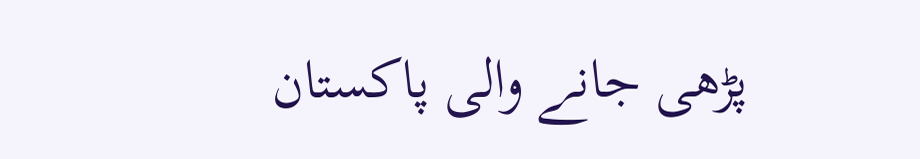پڑھی جانے والی پاکستان